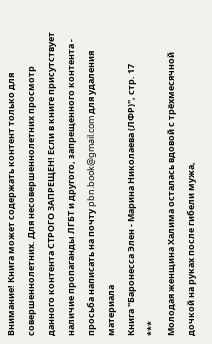Внимание! Книга может содержать контент только для совершеннолетних. Для несовершеннолетних просмотр данного контента СТРОГО ЗАПРЕЩЕН! Если в книге присутствует наличие пропаганды ЛГБТ и другого, запрещенного контента - просьба написать на почту pbn.book@gmail.com для удаления материала
Книга "Баронесса Элен - Марина Николаева (ЛФР)", стр. 17
***
Молодая женщина Халима осталась вдовой с трёхмесячной дочкой на руках после гибели мужа,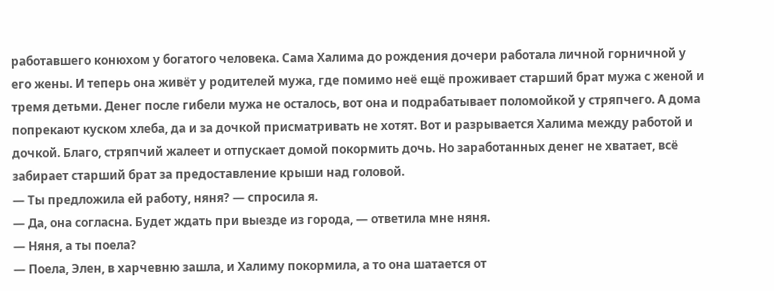работавшего конюхом у богатого человека. Сама Халима до рождения дочери работала личной горничной у его жены. И теперь она живёт у родителей мужа, где помимо неё ещё проживает старший брат мужа с женой и тремя детьми. Денег после гибели мужа не осталось, вот она и подрабатывает поломойкой у стряпчего. А дома попрекают куском хлеба, да и за дочкой присматривать не хотят. Вот и разрывается Халима между работой и дочкой. Благо, стряпчий жалеет и отпускает домой покормить дочь. Но заработанных денег не хватает, всё забирает старший брат за предоставление крыши над головой.
— Ты предложила ей работу, няня? — спросила я.
— Да, она согласна. Будет ждать при выезде из города, — ответила мне няня.
— Няня, а ты поела?
— Поела, Элен, в харчевню зашла, и Халиму покормила, а то она шатается от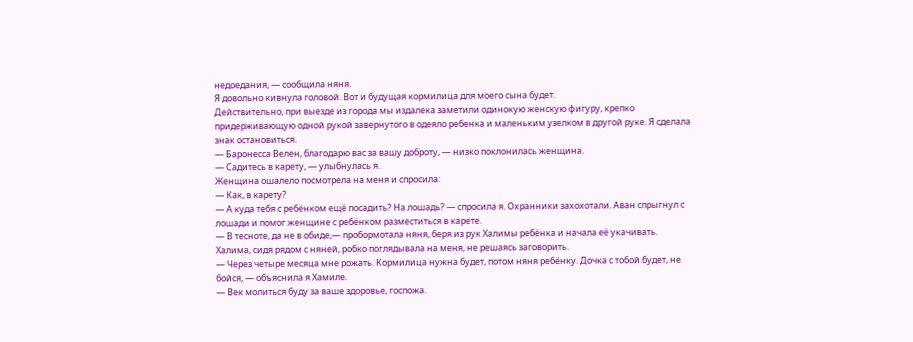недоедания, — сообщила няня.
Я довольно кивнула головой. Вот и будущая кормилица для моего сына будет.
Действительно, при выезде из города мы издалека заметили одинокую женскую фигуру, крепко придерживающую одной рукой завернутого в одеяло ребенка и маленьким узелком в другой руке. Я сделала знак остановиться.
— Баронесса Велен, благодарю вас за вашу доброту, — низко поклонилась женщина.
— Садитесь в карету, — улыбнулась я.
Женщина ошалело посмотрела на меня и спросила:
— Как, в карету?
— А куда тебя с ребёнком ещё посадить? На лошадь? — спросила я. Охранники захохотали. Аван спрыгнул с лошади и помог женщине с ребёнком разместиться в карете.
— В тесноте, да не в обиде,— пробормотала няня, беря из рук Халимы ребёнка и начала её укачивать.
Халима, сидя рядом с няней, робко поглядывала на меня, не решаясь заговорить.
— Через четыре месяца мне рожать. Кормилица нужна будет, потом няня ребёнку. Дочка с тобой будет, не бойся, — объяснила я Хамиле.
— Век молиться буду за ваше здоровье, госпожа.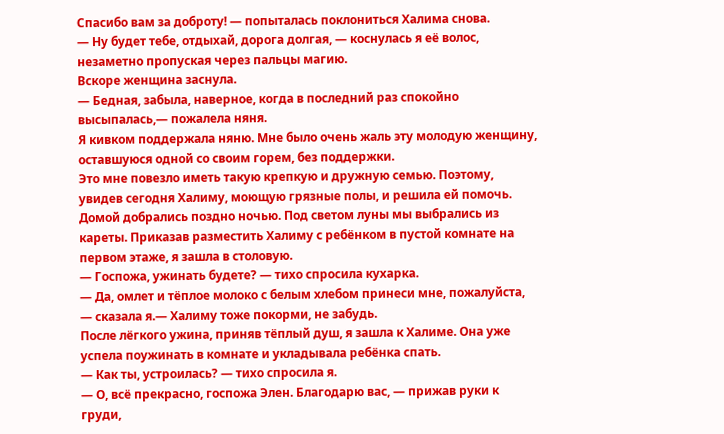Спасибо вам за доброту! — попыталась поклониться Халима снова.
— Ну будет тебе, отдыхай, дорога долгая, — коснулась я её волос, незаметно пропуская через пальцы магию.
Вскоре женщина заснула.
— Бедная, забыла, наверное, когда в последний раз спокойно высыпалась,— пожалела няня.
Я кивком поддержала няню. Мне было очень жаль эту молодую женщину, оставшуюся одной со своим горем, без поддержки.
Это мне повезло иметь такую крепкую и дружную семью. Поэтому, увидев сегодня Халиму, моющую грязные полы, и решила ей помочь.
Домой добрались поздно ночью. Под светом луны мы выбрались из кареты. Приказав разместить Халиму с ребёнком в пустой комнате на первом этаже, я зашла в столовую.
— Госпожа, ужинать будете? — тихо спросила кухарка.
— Да, омлет и тёплое молоко с белым хлебом принеси мне, пожалуйста, — сказала я.— Халиму тоже покорми, не забудь.
После лёгкого ужина, приняв тёплый душ, я зашла к Халиме. Она уже успела поужинать в комнате и укладывала ребёнка спать.
— Как ты, устроилась? — тихо спросила я.
— О, всё прекрасно, госпожа Элен. Благодарю вас, — прижав руки к груди,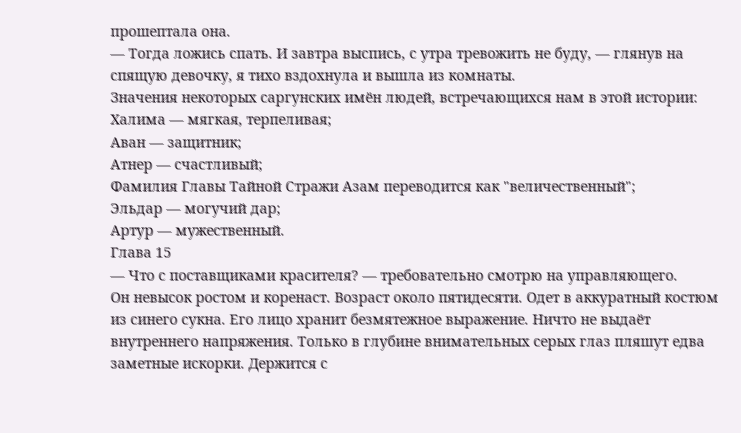прошептала она.
— Тогда ложись спать. И завтра выспись, с утра тревожить не буду, — глянув на спящую девочку, я тихо вздохнула и вышла из комнаты.
Значения некоторых саргунских имён людей, встречающихся нам в этой истории:
Халима — мягкая, терпеливая;
Аван — защитник;
Атнер — счастливый;
Фамилия Главы Тайной Стражи Азам переводится как "величественный";
Эльдар — могучий дар;
Артур — мужественный.
Глава 15
— Что с поставщиками красителя? — требовательно смотрю на управляющего.
Он невысок ростом и коренаст. Возраст около пятидесяти. Одет в аккуратный костюм из синего сукна. Его лицо хранит безмятежное выражение. Ничто не выдаёт внутреннего напряжения. Только в глубине внимательных серых глаз пляшут едва заметные искорки. Держится с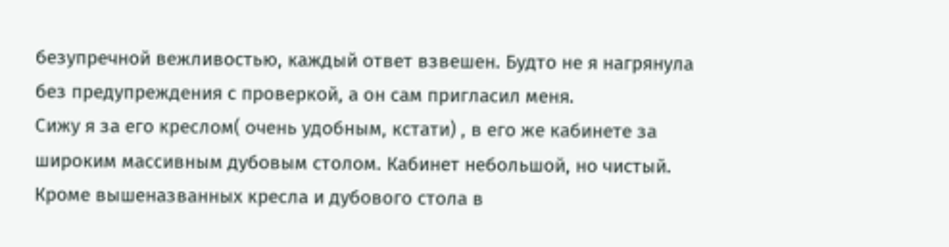безупречной вежливостью, каждый ответ взвешен. Будто не я нагрянула без предупреждения с проверкой, а он сам пригласил меня.
Сижу я за его креслом( очень удобным, кстати) , в его же кабинете за широким массивным дубовым столом. Кабинет небольшой, но чистый. Кроме вышеназванных кресла и дубового стола в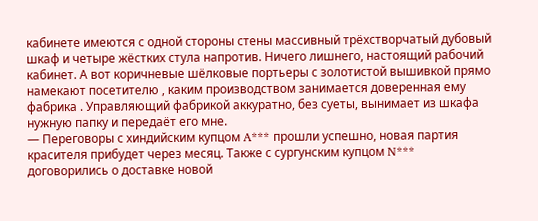кабинете имеются с одной стороны стены массивный трёхстворчатый дубовый шкаф и четыре жёстких стула напротив. Ничего лишнего, настоящий рабочий кабинет. А вот коричневые шёлковые портьеры с золотистой вышивкой прямо намекают посетителю , каким производством занимается доверенная ему фабрика . Управляющий фабрикой аккуратно, без суеты, вынимает из шкафа нужную папку и передаёт его мне.
— Переговоры с хиндийским купцом A*** прошли успешно, новая партия красителя прибудет через месяц. Также с сургунским купцом N*** договорились о доставке новой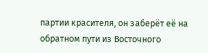партии красителя, он заберёт её на обратном пути из Восточного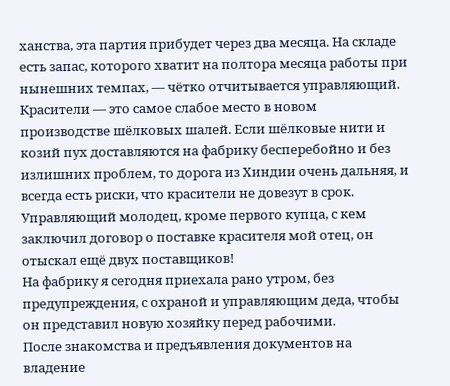ханства, эта партия прибудет через два месяца. На складе есть запас, которого хватит на полтора месяца работы при нынешних темпах, — чётко отчитывается управляющий. Красители — это самое слабое место в новом производстве шёлковых шалей. Если шёлковые нити и козий пух доставляются на фабрику бесперебойно и без излишних проблем, то дорога из Хиндии очень дальняя, и всегда есть риски, что красители не довезут в срок. Управляющий молодец, кроме первого купца, с кем заключил договор о поставке красителя мой отец, он отыскал ещё двух поставщиков!
На фабрику я сегодня приехала рано утром, без предупреждения, с охраной и управляющим деда, чтобы он представил новую хозяйку перед рабочими.
После знакомства и предъявления документов на владение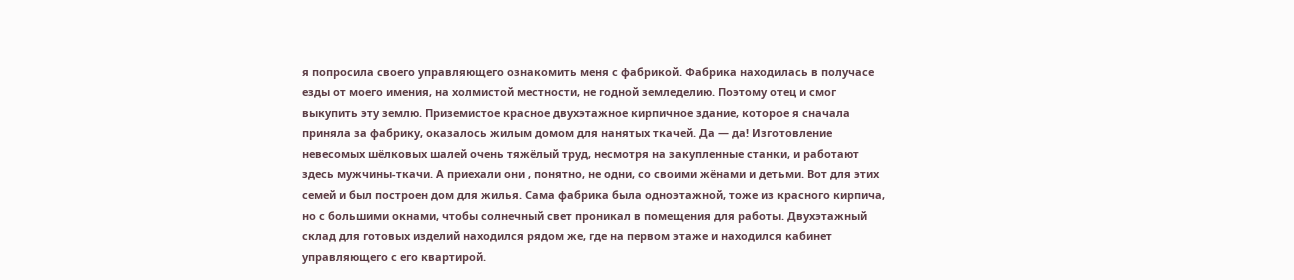я попросила своего управляющего ознакомить меня с фабрикой. Фабрика находилась в получасе езды от моего имения, на холмистой местности, не годной земледелию. Поэтому отец и смог выкупить эту землю. Приземистое красное двухэтажное кирпичное здание, которое я сначала приняла за фабрику, оказалось жилым домом для нанятых ткачей. Да — да! Изготовление невесомых шёлковых шалей очень тяжёлый труд, несмотря на закупленные станки, и работают здесь мужчины-ткачи. А приехали они , понятно, не одни, со своими жёнами и детьми. Вот для этих семей и был построен дом для жилья. Сама фабрика была одноэтажной, тоже из красного кирпича, но с большими окнами, чтобы солнечный свет проникал в помещения для работы. Двухэтажный склад для готовых изделий находился рядом же, где на первом этаже и находился кабинет управляющего с его квартирой.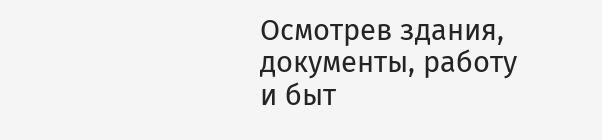Осмотрев здания, документы, работу и быт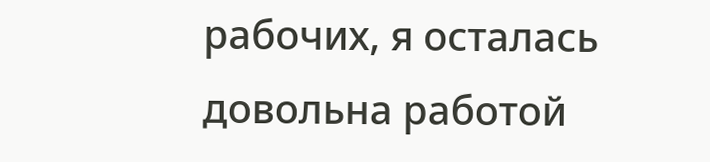рабочих, я осталась довольна работой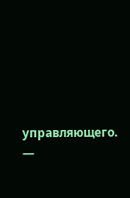управляющего.
—